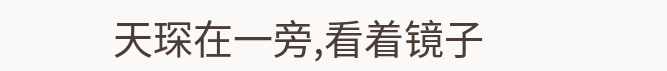天琛在一旁,看着镜子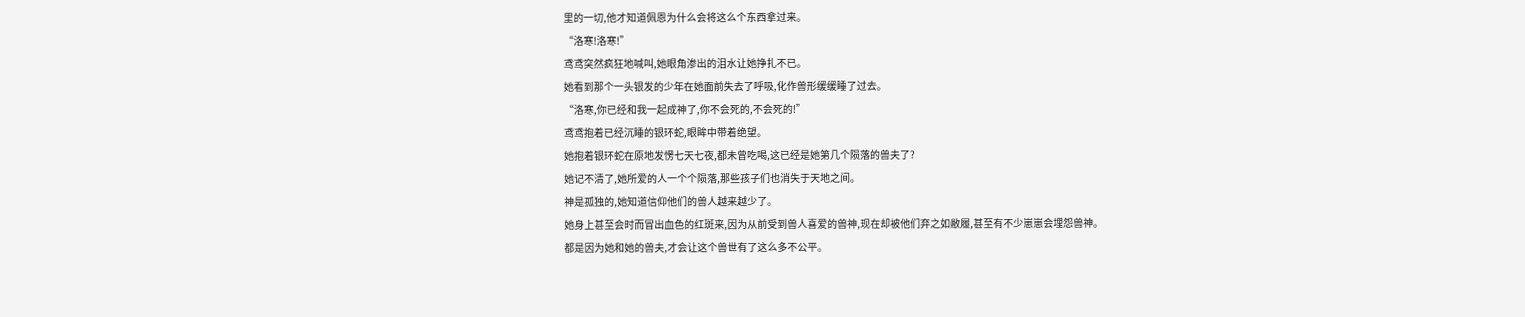里的一切,他才知道佩恩为什么会将这么个东西拿过来。
“洛寒!洛寒!”
鸢鸢突然疯狂地喊叫,她眼角渗出的泪水让她挣扎不已。
她看到那个一头银发的少年在她面前失去了呼吸,化作兽形缓缓睡了过去。
“洛寒,你已经和我一起成神了,你不会死的,不会死的!”
鸢鸢抱着已经沉睡的银环蛇,眼眸中带着绝望。
她抱着银环蛇在原地发愣七天七夜,都未曾吃喝,这已经是她第几个陨落的兽夫了?
她记不清了,她所爱的人一个个陨落,那些孩子们也消失于天地之间。
神是孤独的,她知道信仰他们的兽人越来越少了。
她身上甚至会时而冒出血色的红斑来,因为从前受到兽人喜爱的兽神,现在却被他们弃之如敝履,甚至有不少崽崽会埋怨兽神。
都是因为她和她的兽夫,才会让这个兽世有了这么多不公平。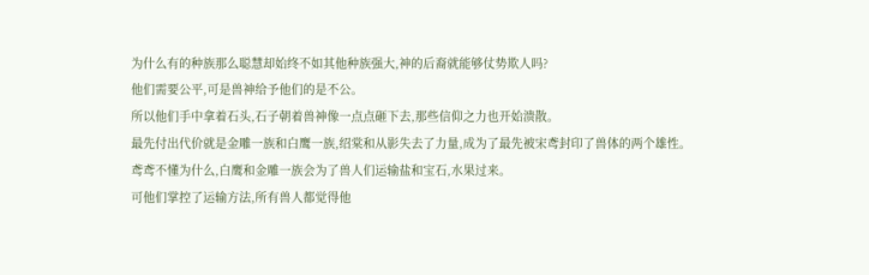为什么有的种族那么聪慧却始终不如其他种族强大,神的后裔就能够仗势欺人吗?
他们需要公平,可是兽神给予他们的是不公。
所以他们手中拿着石头,石子朝着兽神像一点点砸下去,那些信仰之力也开始溃散。
最先付出代价就是金雕一族和白鹰一族,绍棠和从影失去了力量,成为了最先被宋鸢封印了兽体的两个雄性。
鸢鸢不懂为什么,白鹰和金雕一族会为了兽人们运输盐和宝石,水果过来。
可他们掌控了运输方法,所有兽人都觉得他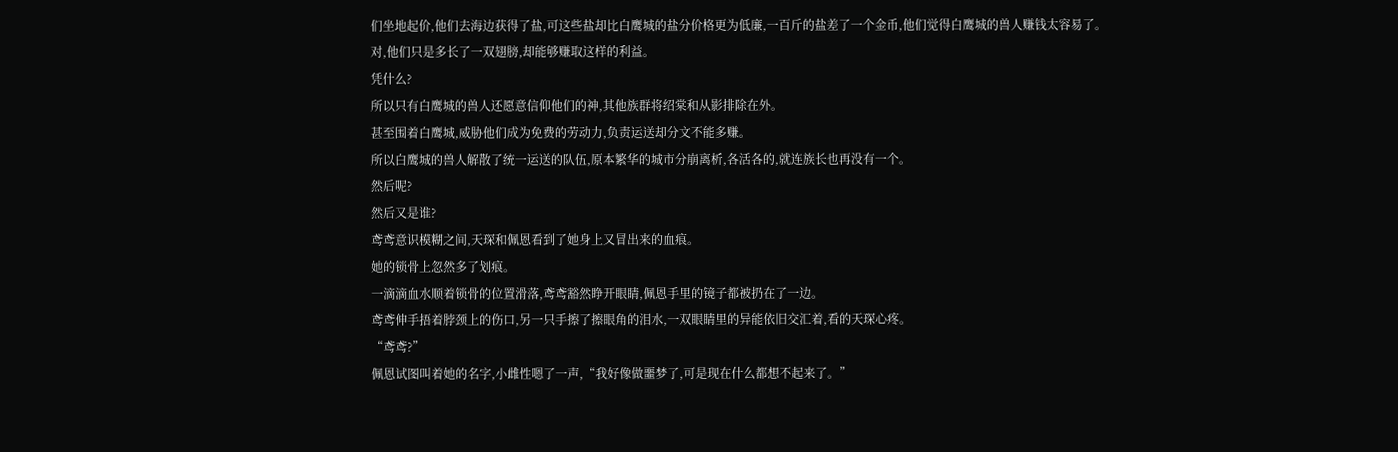们坐地起价,他们去海边获得了盐,可这些盐却比白鹰城的盐分价格更为低廉,一百斤的盐差了一个金币,他们觉得白鹰城的兽人赚钱太容易了。
对,他们只是多长了一双翅膀,却能够赚取这样的利益。
凭什么?
所以只有白鹰城的兽人还愿意信仰他们的神,其他族群将绍棠和从影排除在外。
甚至围着白鹰城,威胁他们成为免费的劳动力,负责运送却分文不能多赚。
所以白鹰城的兽人解散了统一运送的队伍,原本繁华的城市分崩离析,各活各的,就连族长也再没有一个。
然后呢?
然后又是谁?
鸢鸢意识模糊之间,天琛和佩恩看到了她身上又冒出来的血痕。
她的锁骨上忽然多了划痕。
一滴滴血水顺着锁骨的位置滑落,鸢鸢豁然睁开眼睛,佩恩手里的镜子都被扔在了一边。
鸢鸢伸手捂着脖颈上的伤口,另一只手擦了擦眼角的泪水,一双眼睛里的异能依旧交汇着,看的天琛心疼。
“鸢鸢?”
佩恩试图叫着她的名字,小雌性嗯了一声,“我好像做噩梦了,可是现在什么都想不起来了。”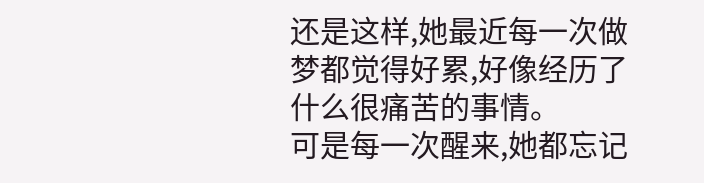还是这样,她最近每一次做梦都觉得好累,好像经历了什么很痛苦的事情。
可是每一次醒来,她都忘记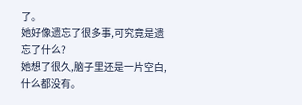了。
她好像遗忘了很多事,可究竟是遗忘了什么?
她想了很久,脑子里还是一片空白,什么都没有。